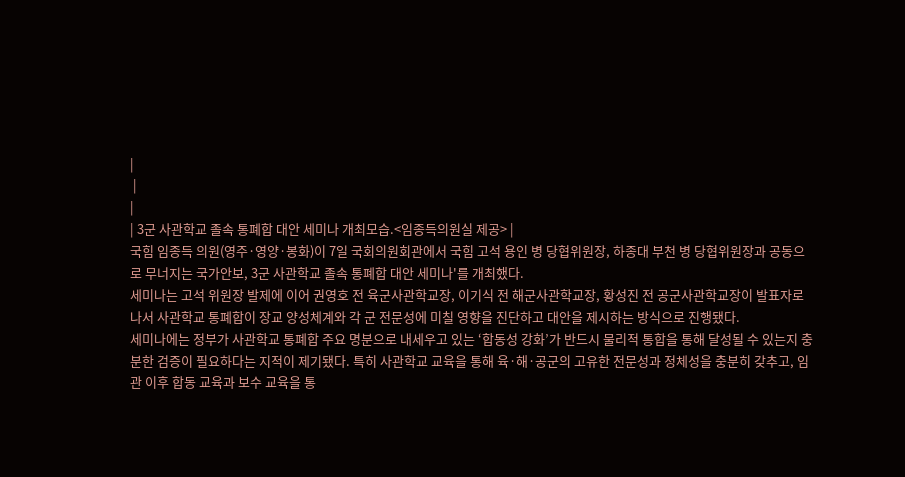|
 |
|
| 3군 사관학교 졸속 통폐합 대안 세미나 개최모습.<임종득의원실 제공> |
국힘 임종득 의원(영주·영양·봉화)이 7일 국회의원회관에서 국힘 고석 용인 병 당협위원장, 하종대 부천 병 당협위원장과 공동으로 무너지는 국가안보, 3군 사관학교 졸속 통폐합 대안 세미나'를 개최했다.
세미나는 고석 위원장 발제에 이어 권영호 전 육군사관학교장, 이기식 전 해군사관학교장, 황성진 전 공군사관학교장이 발표자로 나서 사관학교 통폐합이 장교 양성체계와 각 군 전문성에 미칠 영향을 진단하고 대안을 제시하는 방식으로 진행됐다.
세미나에는 정부가 사관학교 통폐합 주요 명분으로 내세우고 있는 ‘합동성 강화’가 반드시 물리적 통합을 통해 달성될 수 있는지 충분한 검증이 필요하다는 지적이 제기됐다. 특히 사관학교 교육을 통해 육·해·공군의 고유한 전문성과 정체성을 충분히 갖추고, 임관 이후 합동 교육과 보수 교육을 통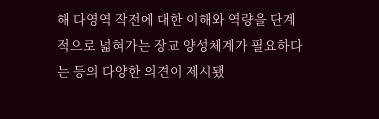해 다영역 작전에 대한 이해와 역량을 단계적으로 넓혀가는 장교 양성체계가 필요하다는 등의 다양한 의견이 제시됐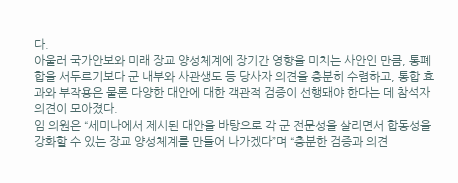다.
아울러 국가안보와 미래 장교 양성체계에 장기간 영향을 미치는 사안인 만큼, 통폐합을 서두르기보다 군 내부와 사관생도 등 당사자 의견을 충분히 수렴하고, 통합 효과와 부작용은 물론 다양한 대안에 대한 객관적 검증이 선행돼야 한다는 데 참석자 의견이 모아졌다.
임 의원은 “세미나에서 제시된 대안을 바탕으로 각 군 전문성을 살리면서 합동성을 강화할 수 있는 장교 양성체계를 만들어 나가겠다”며 “충분한 검증과 의견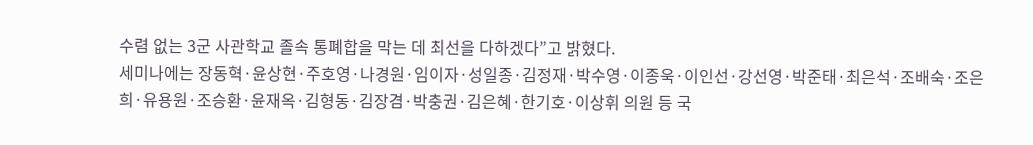수렴 없는 3군 사관학교 졸속 통폐합을 막는 데 최선을 다하겠다”고 밝혔다.
세미나에는 장동혁·윤상현·주호영·나경원·임이자·성일종·김정재·박수영·이종욱·이인선·강선영·박준태·최은석·조배숙·조은희·유용원·조승환·윤재옥·김형동·김장겸·박충권·김은혜·한기호·이상휘 의원 등 국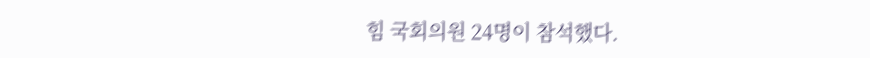힘 국회의원 24명이 참석했다.